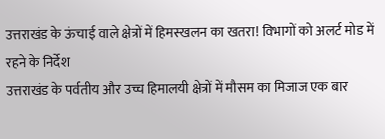उत्तराखंड के ऊंचाई वाले क्षेत्रों में हिमस्खलन का खतरा! विभागों को अलर्ट मोड में रहने के निर्देश
उत्तराखंड के पर्वतीय और उच्च हिमालयी क्षेत्रों में मौसम का मिजाज एक बार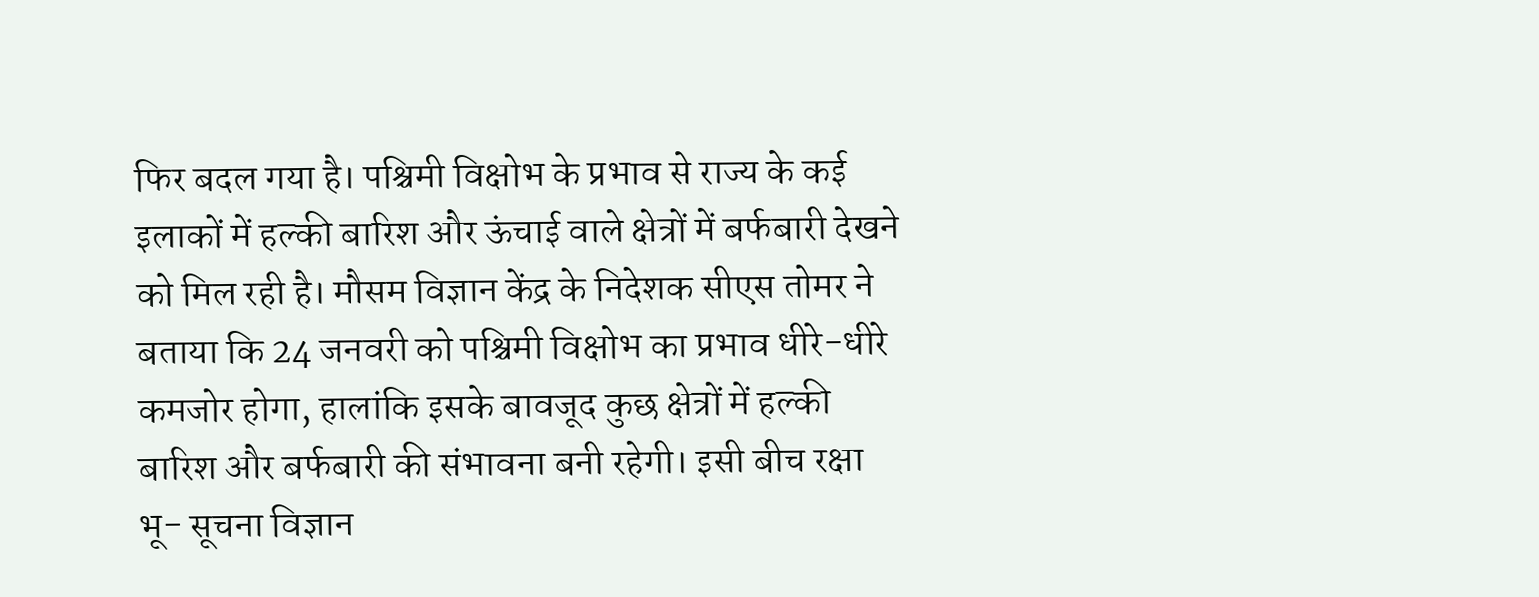फिर बदल गया है। पश्चिमी विक्षोभ के प्रभाव से राज्य के कई इलाकों में हल्की बारिश और ऊंचाई वाले क्षेत्रों में बर्फबारी देखने को मिल रही है। मौसम विज्ञान केंद्र के निदेशक सीएस तोमर ने बताया कि 24 जनवरी को पश्चिमी विक्षोभ का प्रभाव धीरे-धीरे कमजोर होगा, हालांकि इसके बावजूद कुछ क्षेत्रों में हल्की बारिश और बर्फबारी की संभावना बनी रहेगी। इसी बीच रक्षा भू- सूचना विज्ञान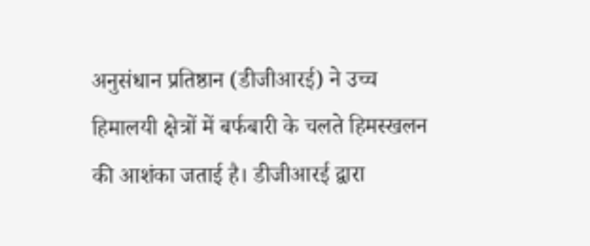अनुसंधान प्रतिष्ठान (डीजीआरई) ने उच्च हिमालयी क्षेत्रों में बर्फबारी के चलते हिमस्खलन की आशंका जताई है। डीजीआरई द्वारा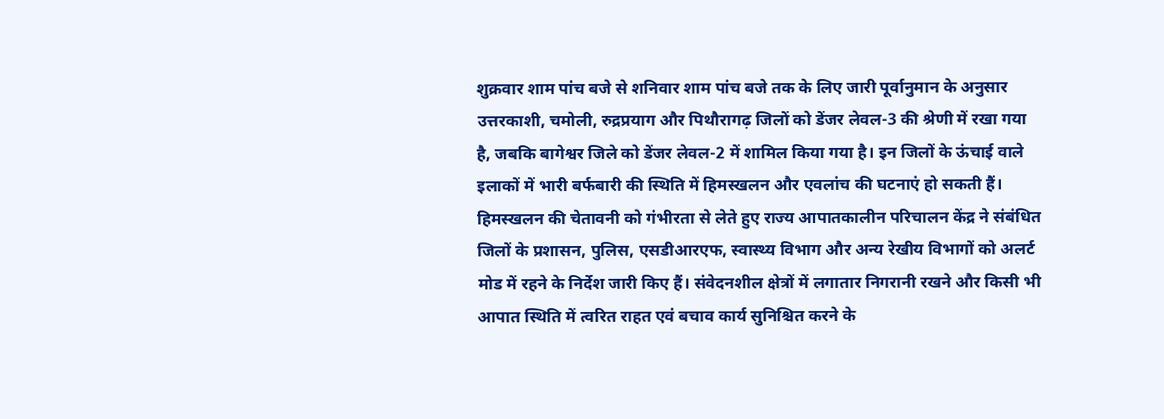शुक्रवार शाम पांच बजे से शनिवार शाम पांच बजे तक के लिए जारी पूर्वानुमान के अनुसार उत्तरकाशी, चमोली, रुद्रप्रयाग और पिथौरागढ़ जिलों को डेंजर लेवल-3 की श्रेणी में रखा गया है, जबकि बागेश्वर जिले को डेंजर लेवल-2 में शामिल किया गया है। इन जिलों के ऊंचाई वाले इलाकों में भारी बर्फबारी की स्थिति में हिमस्खलन और एवलांच की घटनाएं हो सकती हैं।
हिमस्खलन की चेतावनी को गंभीरता से लेते हुए राज्य आपातकालीन परिचालन केंद्र ने संबंधित जिलों के प्रशासन, पुलिस, एसडीआरएफ, स्वास्थ्य विभाग और अन्य रेखीय विभागों को अलर्ट मोड में रहने के निर्देश जारी किए हैं। संवेदनशील क्षेत्रों में लगातार निगरानी रखने और किसी भी आपात स्थिति में त्वरित राहत एवं बचाव कार्य सुनिश्चित करने के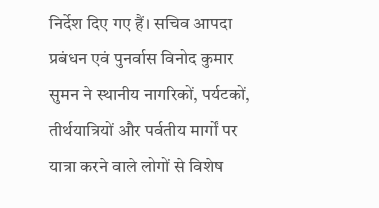निर्देश दिए गए हैं। सचिव आपदा प्रबंधन एवं पुनर्वास विनोद कुमार सुमन ने स्थानीय नागरिकों, पर्यटकों, तीर्थयात्रियों और पर्वतीय मार्गों पर यात्रा करने वाले लोगों से विशेष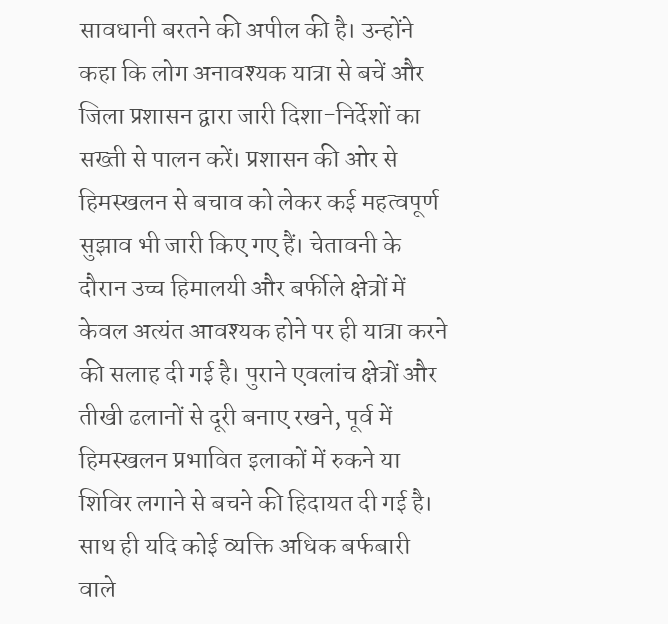सावधानी बरतने की अपील की है। उन्होंने कहा कि लोग अनावश्यक यात्रा से बचें और जिला प्रशासन द्वारा जारी दिशा-निर्देशों का सख्ती से पालन करें। प्रशासन की ओर से हिमस्खलन से बचाव को लेकर कई महत्वपूर्ण सुझाव भी जारी किए गए हैं। चेतावनी के दौरान उच्च हिमालयी और बर्फीले क्षेत्रों में केवल अत्यंत आवश्यक होने पर ही यात्रा करने की सलाह दी गई है। पुराने एवलांच क्षेत्रों और तीखी ढलानों से दूरी बनाए रखने, पूर्व में हिमस्खलन प्रभावित इलाकों में रुकने या शिविर लगाने से बचने की हिदायत दी गई है। साथ ही यदि कोई व्यक्ति अधिक बर्फबारी वाले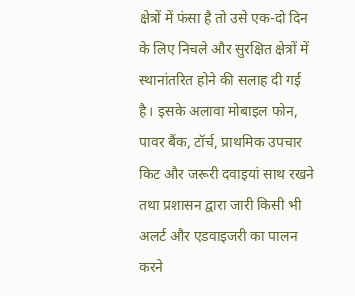क्षेत्रों में फंसा है तो उसे एक-दो दिन के लिए निचले और सुरक्षित क्षेत्रों में स्थानांतरित होने की सलाह दी गई है। इसके अलावा मोबाइल फोन, पावर बैंक, टॉर्च, प्राथमिक उपचार किट और जरूरी दवाइयां साथ रखने तथा प्रशासन द्वारा जारी किसी भी अलर्ट और एडवाइजरी का पालन करने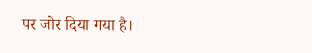पर जोर दिया गया है।